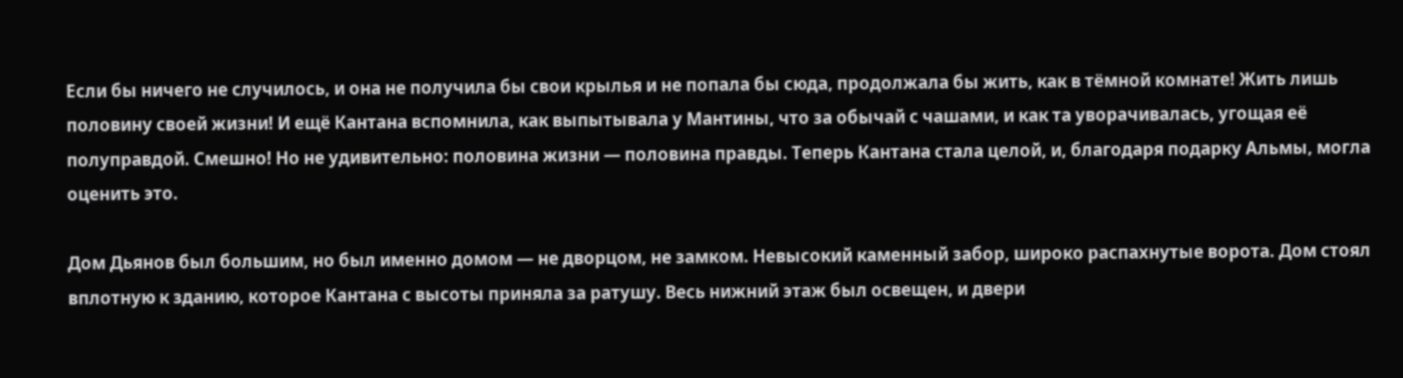Если бы ничего не случилось, и она не получила бы свои крылья и не попала бы сюда, продолжала бы жить, как в тёмной комнате! Жить лишь половину своей жизни! И ещё Кантана вспомнила, как выпытывала у Мантины, что за обычай с чашами, и как та уворачивалась, угощая её полуправдой. Смешно! Но не удивительно: половина жизни — половина правды. Теперь Кантана стала целой, и, благодаря подарку Альмы, могла оценить это.

Дом Дьянов был большим, но был именно домом — не дворцом, не замком. Невысокий каменный забор, широко распахнутые ворота. Дом стоял вплотную к зданию, которое Кантана с высоты приняла за ратушу. Весь нижний этаж был освещен, и двери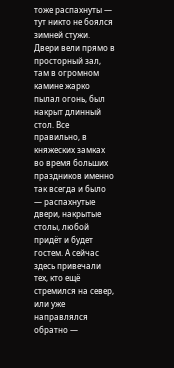тоже распахнуты — тут никто не боялся зимней стужи. Двери вели прямо в просторный зал, там в огромном камине жарко пылал огонь, был накрыт длинный стол. Все правильно, в княжеских замках во время больших праздников именно так всегда и было — распахнутые двери, накрытые столы, любой придёт и будет гостем. А сейчас здесь привечали тех, кто ещё стремился на север, или уже направлялся обратно —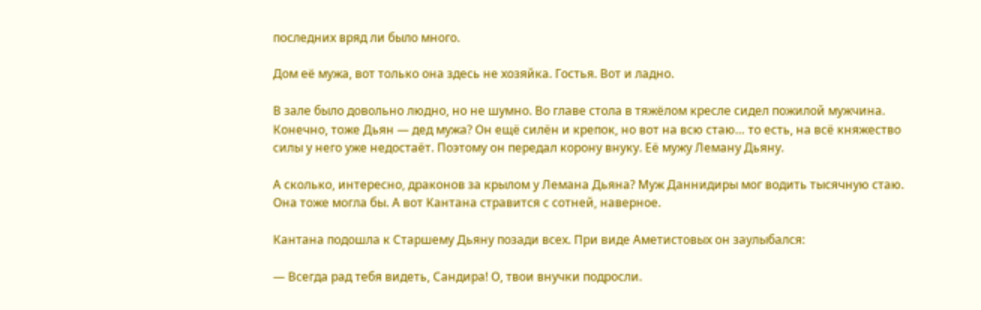последних вряд ли было много.

Дом её мужа, вот только она здесь не хозяйка. Гостья. Вот и ладно.

В зале было довольно людно, но не шумно. Во главе стола в тяжёлом кресле сидел пожилой мужчина. Конечно, тоже Дьян — дед мужа? Он ещё силён и крепок, но вот на всю стаю… то есть, на всё княжество силы у него уже недостаёт. Поэтому он передал корону внуку. Её мужу Леману Дьяну.

А сколько, интересно, драконов за крылом у Лемана Дьяна? Муж Даннидиры мог водить тысячную стаю. Она тоже могла бы. А вот Кантана стравится с сотней, наверное.

Кантана подошла к Старшему Дьяну позади всех. При виде Аметистовых он заулыбался:

— Всегда рад тебя видеть, Сандира! О, твои внучки подросли.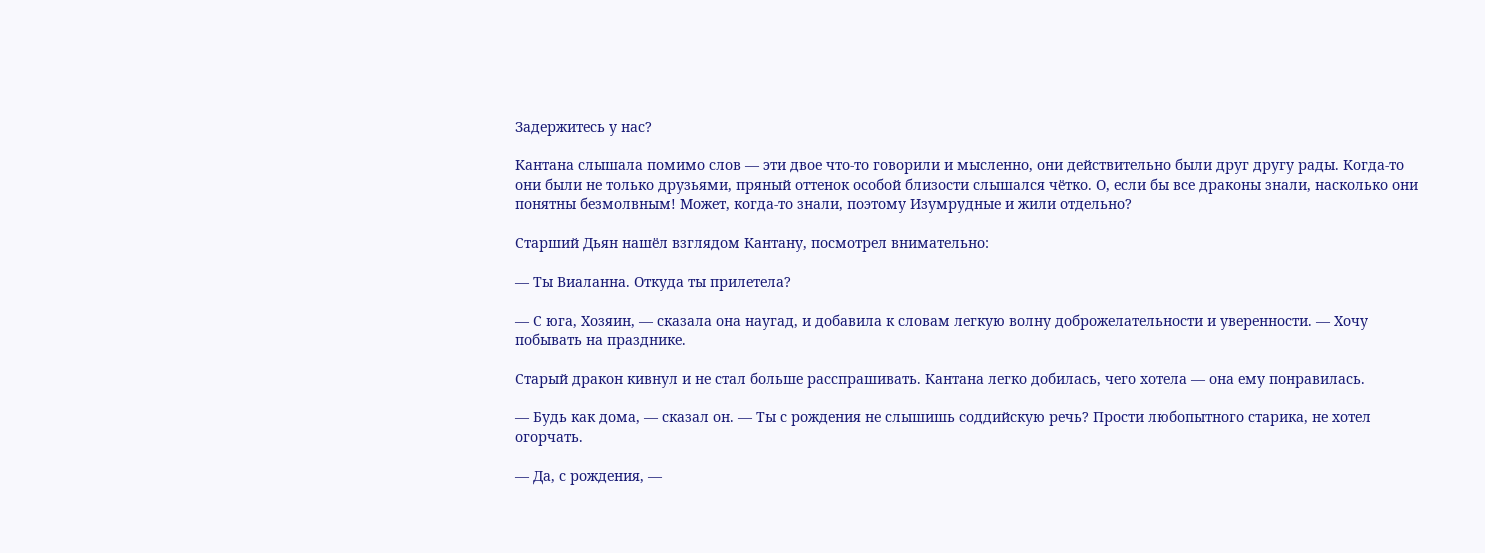Задержитесь у нас?

Кантана слышала помимо слов — эти двое что-то говорили и мысленно, они действительно были друг другу рады. Когда-то они были не только друзьями, пряный оттенок особой близости слышался чётко. О, если бы все драконы знали, насколько они понятны безмолвным! Может, когда-то знали, поэтому Изумрудные и жили отдельно?

Старший Дьян нашёл взглядом Кантану, посмотрел внимательно:

— Ты Виаланна. Откуда ты прилетела?

— С юга, Хозяин, — сказала она наугад, и добавила к словам легкую волну доброжелательности и уверенности. — Хочу побывать на празднике.

Старый дракон кивнул и не стал больше расспрашивать. Кантана легко добилась, чего хотела — она ему понравилась.

— Будь как дома, — сказал он. — Ты с рождения не слышишь соддийскую речь? Прости любопытного старика, не хотел огорчать.

— Да, с рождения, —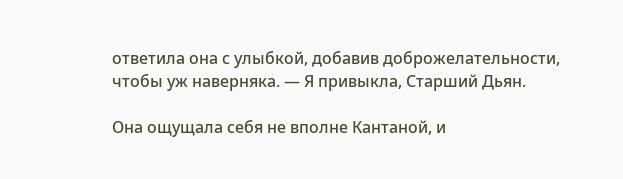ответила она с улыбкой, добавив доброжелательности, чтобы уж наверняка. — Я привыкла, Старший Дьян.

Она ощущала себя не вполне Кантаной, и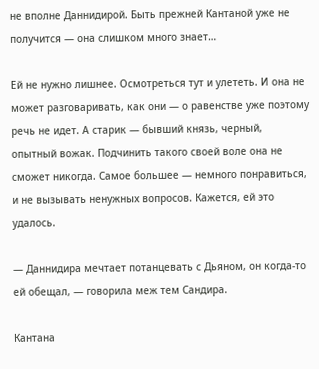не вполне Даннидирой. Быть прежней Кантаной уже не получится — она слишком много знает…

Ей не нужно лишнее. Осмотреться тут и улететь. И она не может разговаривать, как они — о равенстве уже поэтому речь не идет. А старик — бывший князь, черный, опытный вожак. Подчинить такого своей воле она не сможет никогда. Самое большее — немного понравиться, и не вызывать ненужных вопросов. Кажется, ей это удалось.

— Даннидира мечтает потанцевать с Дьяном, он когда-то ей обещал, — говорила меж тем Сандира.

Кантана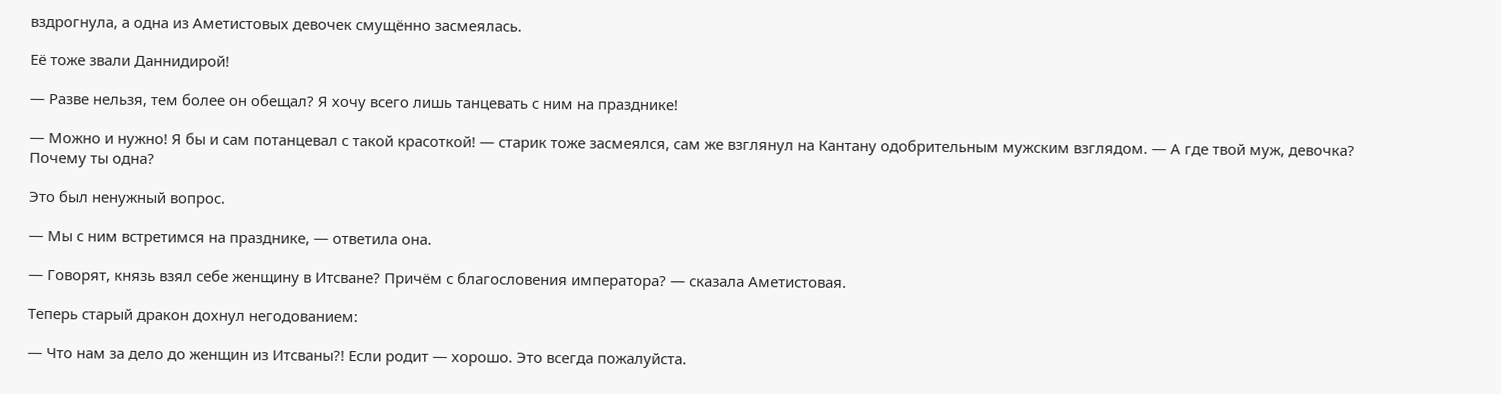вздрогнула, а одна из Аметистовых девочек смущённо засмеялась.

Её тоже звали Даннидирой!

— Разве нельзя, тем более он обещал? Я хочу всего лишь танцевать с ним на празднике!

— Можно и нужно! Я бы и сам потанцевал с такой красоткой! — старик тоже засмеялся, сам же взглянул на Кантану одобрительным мужским взглядом. — А где твой муж, девочка? Почему ты одна?

Это был ненужный вопрос.

— Мы с ним встретимся на празднике, — ответила она.

— Говорят, князь взял себе женщину в Итсване? Причём с благословения императора? — сказала Аметистовая.

Теперь старый дракон дохнул негодованием:

— Что нам за дело до женщин из Итсваны?! Если родит — хорошо. Это всегда пожалуйста.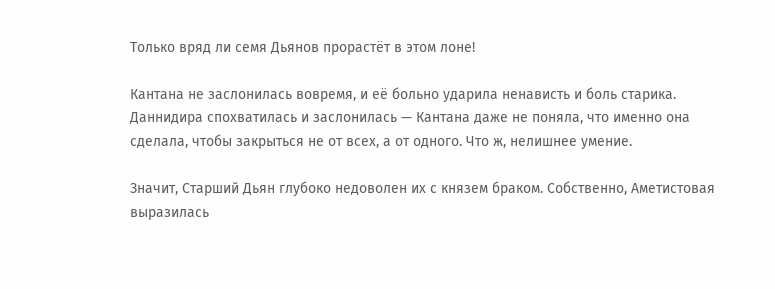Только вряд ли семя Дьянов прорастёт в этом лоне!

Кантана не заслонилась вовремя, и её больно ударила ненависть и боль старика. Даннидира спохватилась и заслонилась — Кантана даже не поняла, что именно она сделала, чтобы закрыться не от всех, а от одного. Что ж, нелишнее умение.

Значит, Старший Дьян глубоко недоволен их с князем браком. Собственно, Аметистовая выразилась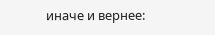иначе и вернее: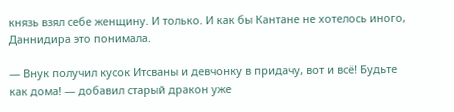князь взял себе женщину. И только. И как бы Кантане не хотелось иного, Даннидира это понимала.

— Внук получил кусок Итсваны и девчонку в придачу, вот и всё! Будьте как дома! — добавил старый дракон уже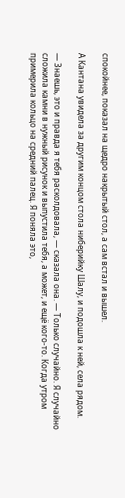спокойнее, показал на щедро накрытый стол, а сам встал и вышел.

А Кантана увидела за другим концом стола ниберийку Шалу, и подошла к ней, села рядом.

— Знаешь, это и правда я тебя расколдовала, — сказала она. — Только случайно. Я случайно сложила камни в нужный рисунок и выпустила тебя, а может, и ещё кого-то. Когда утром примерила кольцо на средний палец. Я поняла это,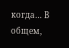когда… В общем,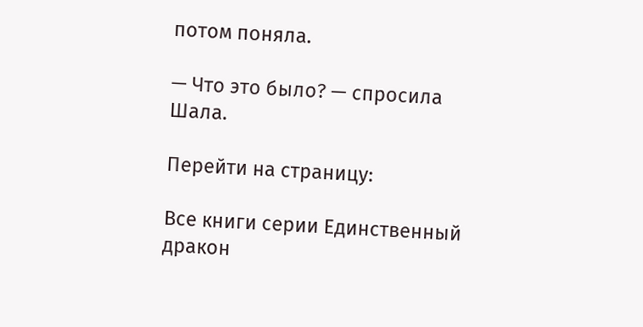потом поняла.

— Что это было? — спросила Шала.

Перейти на страницу:

Все книги серии Единственный дракон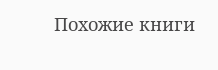Похожие книги